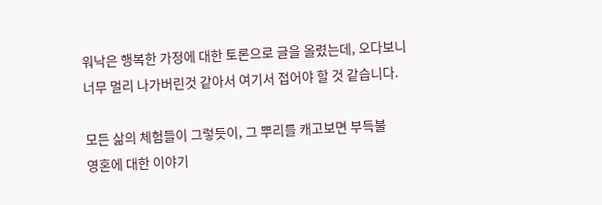워낙은 행복한 가정에 대한 토론으로 글을 올렸는데, 오다보니
너무 멀리 나가버린것 같아서 여기서 접어야 할 것 같습니다.

모든 삶의 체험들이 그렇듯이, 그 뿌리를 캐고보면 부득불
영혼에 대한 이야기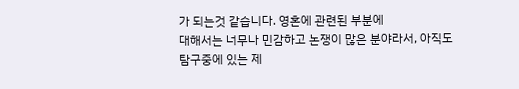가 되는것 같습니다. 영혼에 관련된 부분에
대해서는 너무나 민감하고 논쟁이 많은 분야라서, 아직도
탐구중에 있는 제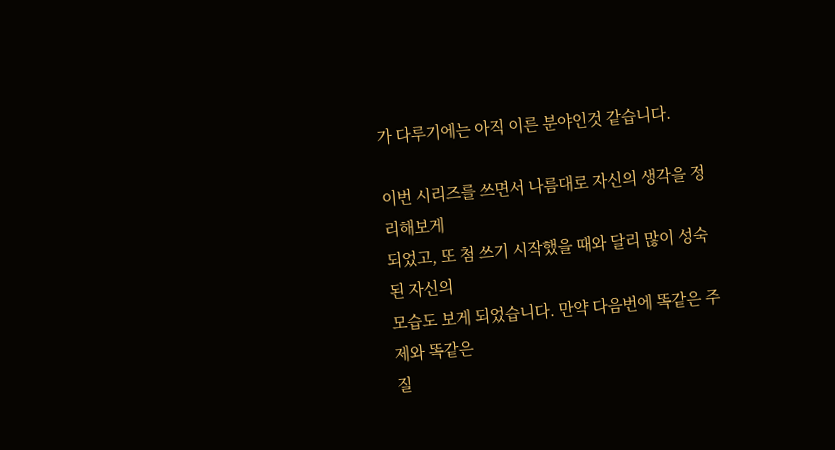가 다루기에는 아직 이른 분야인것 같습니다.

이번 시리즈를 쓰면서 나름대로 자신의 생각을 정리해보게
되었고, 또 첨 쓰기 시작했을 때와 달리 많이 성숙된 자신의
모습도 보게 되었습니다. 만약 다음번에 똑같은 주제와 똑같은
질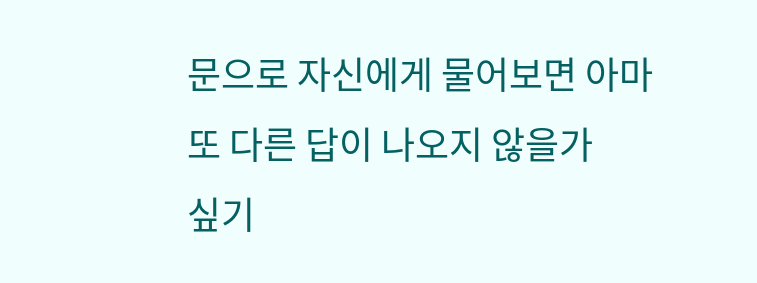문으로 자신에게 물어보면 아마 또 다른 답이 나오지 않을가
싶기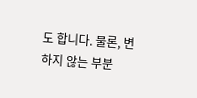도 합니다. 물론, 변하지 않는 부분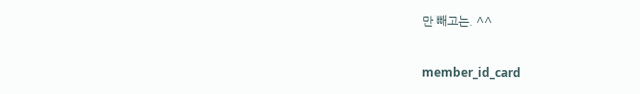만 빼고는. ^^

member_id_card